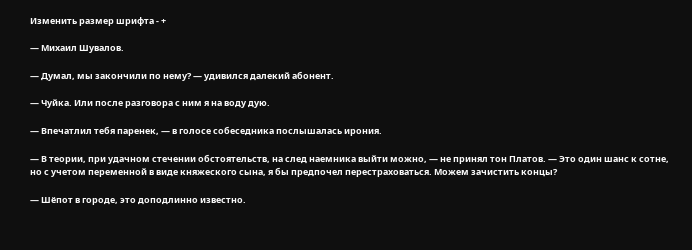Изменить размер шрифта - +

— Михаил Шувалов.

— Думал, мы закончили по нему? — удивился далекий абонент.

— Чуйка. Или после разговора с ним я на воду дую.

— Впечатлил тебя паренек, — в голосе собеседника послышалась ирония.

— В теории, при удачном стечении обстоятельств, на след наемника выйти можно, — не принял тон Платов. — Это один шанс к сотне, но с учетом переменной в виде княжеского сына, я бы предпочел перестраховаться. Можем зачистить концы?

— Шёпот в городе, это доподлинно известно.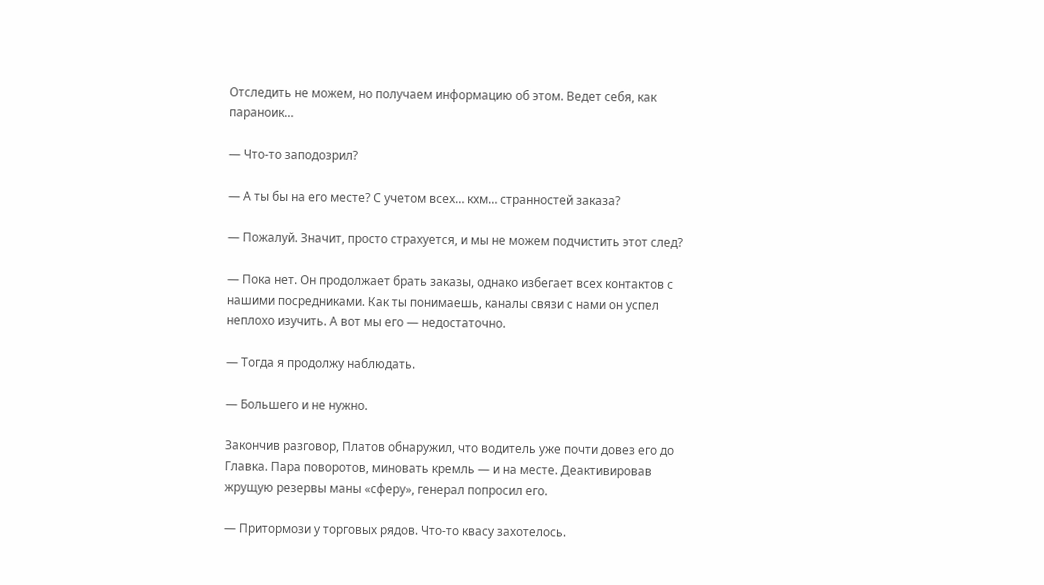Отследить не можем, но получаем информацию об этом. Ведет себя, как параноик…

— Что-то заподозрил?

— А ты бы на его месте? С учетом всех… кхм… странностей заказа?

— Пожалуй. Значит, просто страхуется, и мы не можем подчистить этот след?

— Пока нет. Он продолжает брать заказы, однако избегает всех контактов с нашими посредниками. Как ты понимаешь, каналы связи с нами он успел неплохо изучить. А вот мы его — недостаточно.

— Тогда я продолжу наблюдать.

— Большего и не нужно.

Закончив разговор, Платов обнаружил, что водитель уже почти довез его до Главка. Пара поворотов, миновать кремль — и на месте. Деактивировав жрущую резервы маны «сферу», генерал попросил его.

— Притормози у торговых рядов. Что-то квасу захотелось.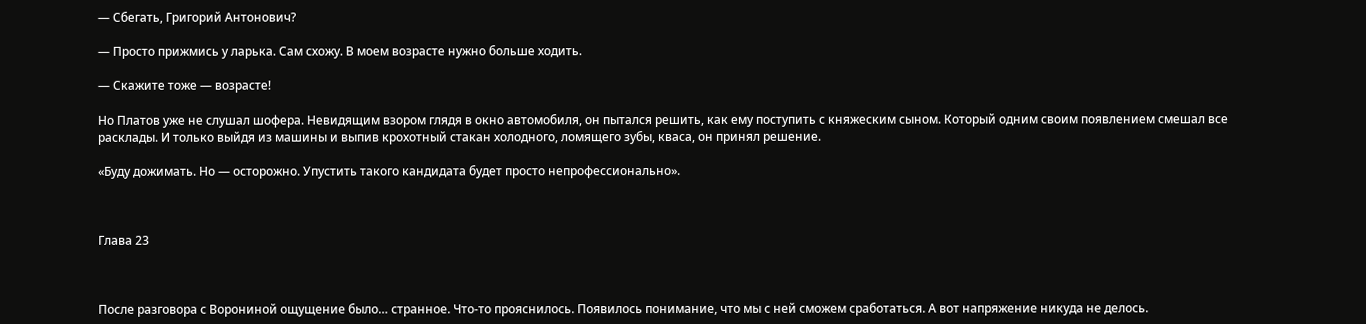— Сбегать, Григорий Антонович?

— Просто прижмись у ларька. Сам схожу. В моем возрасте нужно больше ходить.

— Скажите тоже — возрасте!

Но Платов уже не слушал шофера. Невидящим взором глядя в окно автомобиля, он пытался решить, как ему поступить с княжеским сыном. Который одним своим появлением смешал все расклады. И только выйдя из машины и выпив крохотный стакан холодного, ломящего зубы, кваса, он принял решение.

«Буду дожимать. Но — осторожно. Упустить такого кандидата будет просто непрофессионально».



Глава 23



После разговора с Ворониной ощущение было… странное. Что-то прояснилось. Появилось понимание, что мы с ней сможем сработаться. А вот напряжение никуда не делось.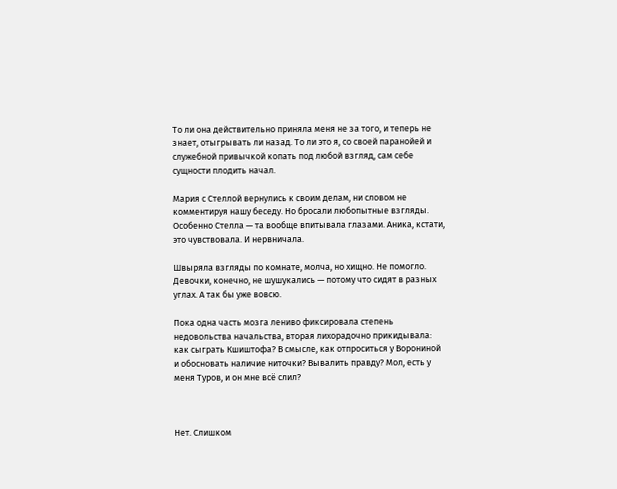То ли она действительно приняла меня не за того, и теперь не знает, отыгрывать ли назад. То ли это я, со своей паранойей и служебной привычкой копать под любой взгляд, сам себе сущности плодить начал.

Мария с Стеллой вернулись к своим делам, ни словом не комментируя нашу беседу. Но бросали любопытные взгляды. Особенно Стелла — та вообще впитывала глазами. Аника, кстати, это чувствовала. И нервничала.

Швыряла взгляды по комнате, молча, но хищно. Не помогло. Девочки, конечно, не шушукались — потому что сидят в разных углах. А так бы уже вовсю.

Пока одна часть мозга лениво фиксировала степень недовольства начальства, вторая лихорадочно прикидывала: как сыграть Кшиштофа? В смысле, как отпроситься у Ворониной и обосновать наличие ниточки? Вывалить правду? Мол, есть у меня Туров, и он мне всё слил?



Нет. Слишком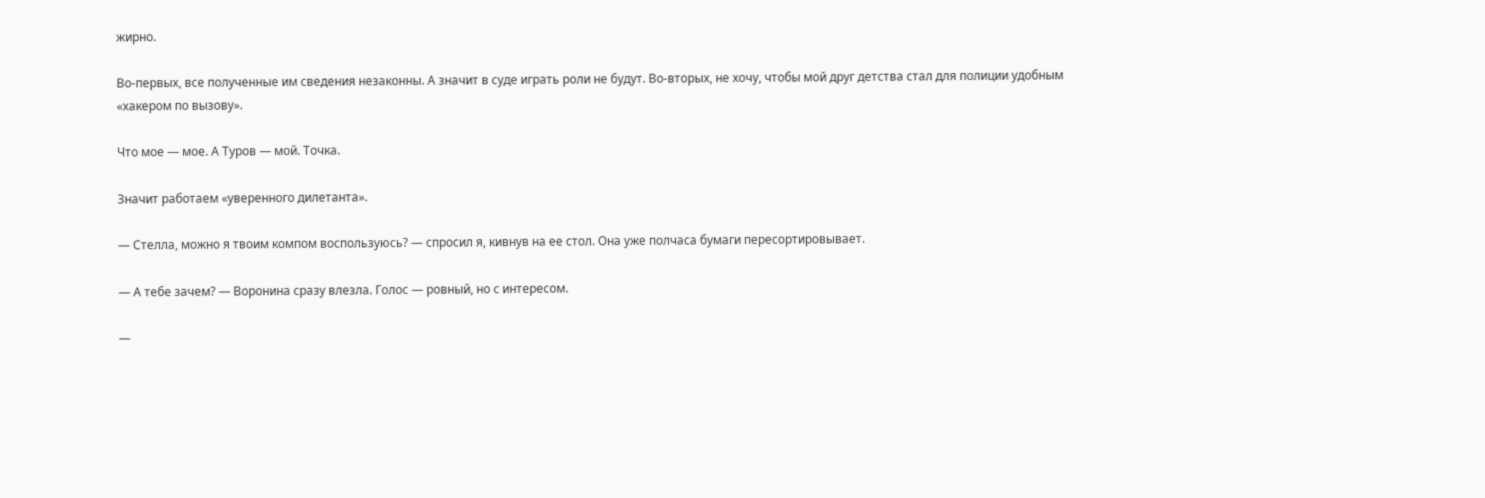жирно.

Во-первых, все полученные им сведения незаконны. А значит в суде играть роли не будут. Во-вторых, не хочу, чтобы мой друг детства стал для полиции удобным «хакером по вызову».

Что мое — мое. А Туров — мой. Точка.

Значит работаем «уверенного дилетанта».

— Стелла, можно я твоим компом воспользуюсь? — спросил я, кивнув на ее стол. Она уже полчаса бумаги пересортировывает.

— А тебе зачем? — Воронина сразу влезла. Голос — ровный, но с интересом.

—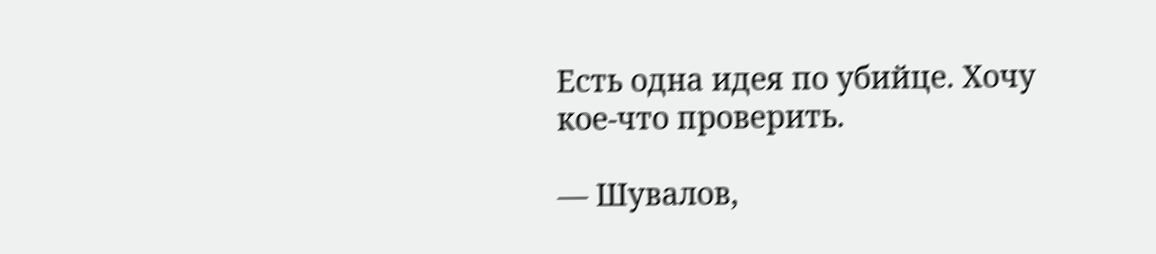Есть одна идея по убийце. Хочу кое-что проверить.

— Шувалов,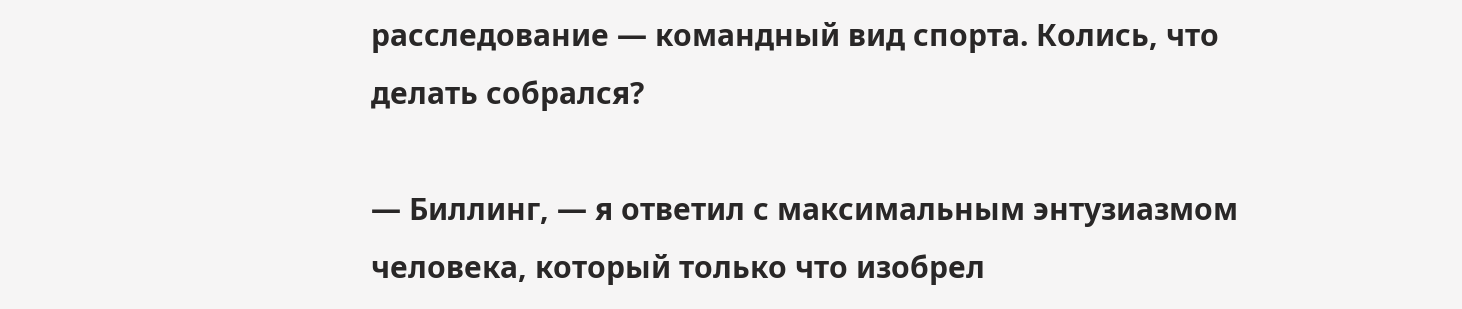расследование — командный вид спорта. Колись, что делать собрался?

— Биллинг, — я ответил с максимальным энтузиазмом человека, который только что изобрел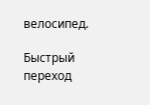велосипед.

Быстрый переход